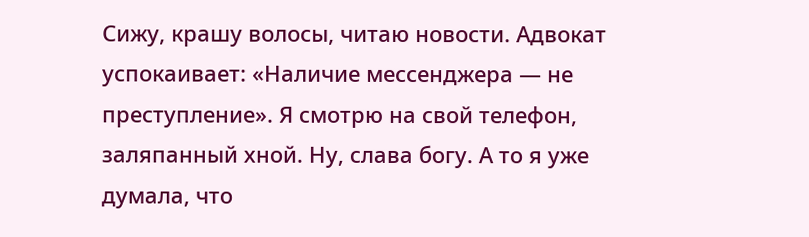Сижу, крашу волосы, читаю новости. Адвокат успокаивает: «Наличие мессенджера — не преступление». Я смотрю на свой телефон, заляпанный хной. Ну, слава богу. А то я уже думала, что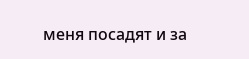меня посадят и за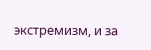экстремизм, и за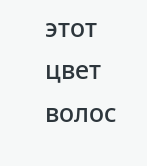этот цвет волос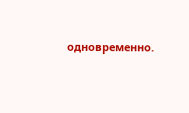одновременно.